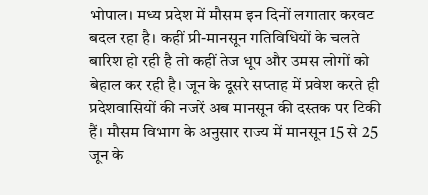भोपाल। मध्य प्रदेश में मौसम इन दिनों लगातार करवट बदल रहा है। कहीं प्री-मानसून गतिविधियों के चलते बारिश हो रही है तो कहीं तेज धूप और उमस लोगों को बेहाल कर रही है। जून के दूसरे सप्ताह में प्रवेश करते ही प्रदेशवासियों की नजरें अब मानसून की दस्तक पर टिकी हैं। मौसम विभाग के अनुसार राज्य में मानसून 15 से 25 जून के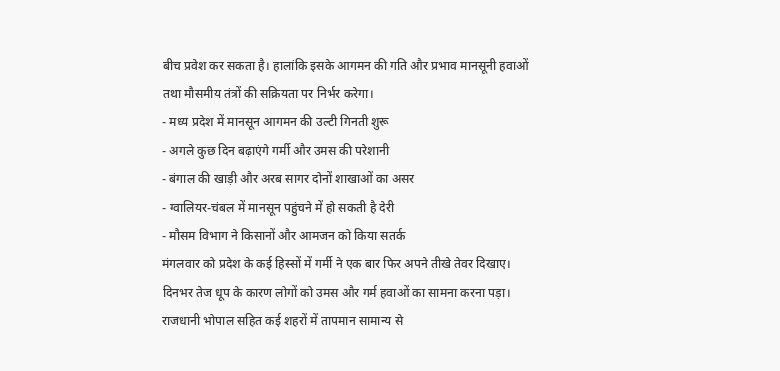बीच प्रवेश कर सकता है। हालांकि इसके आगमन की गति और प्रभाव मानसूनी हवाओं तथा मौसमीय तंत्रों की सक्रियता पर निर्भर करेगा।
- मध्य प्रदेश में मानसून आगमन की उल्टी गिनती शुरू
- अगले कुछ दिन बढ़ाएंगे गर्मी और उमस की परेशानी
- बंगाल की खाड़ी और अरब सागर दोनों शाखाओं का असर
- ग्वालियर-चंबल में मानसून पहुंचने में हो सकती है देरी
- मौसम विभाग ने किसानों और आमजन को किया सतर्क
मंगलवार को प्रदेश के कई हिस्सों में गर्मी ने एक बार फिर अपने तीखे तेवर दिखाए। दिनभर तेज धूप के कारण लोगों को उमस और गर्म हवाओं का सामना करना पड़ा। राजधानी भोपाल सहित कई शहरों में तापमान सामान्य से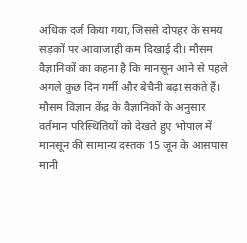अधिक दर्ज किया गया, जिससे दोपहर के समय सड़कों पर आवाजाही कम दिखाई दी। मौसम वैज्ञानिकों का कहना है कि मानसून आने से पहले अगले कुछ दिन गर्मी और बेचैनी बढ़ा सकते हैं।
मौसम विज्ञान केंद्र के वैज्ञानिकों के अनुसार वर्तमान परिस्थितियों को देखते हुए भोपाल में मानसून की सामान्य दस्तक 15 जून के आसपास मानी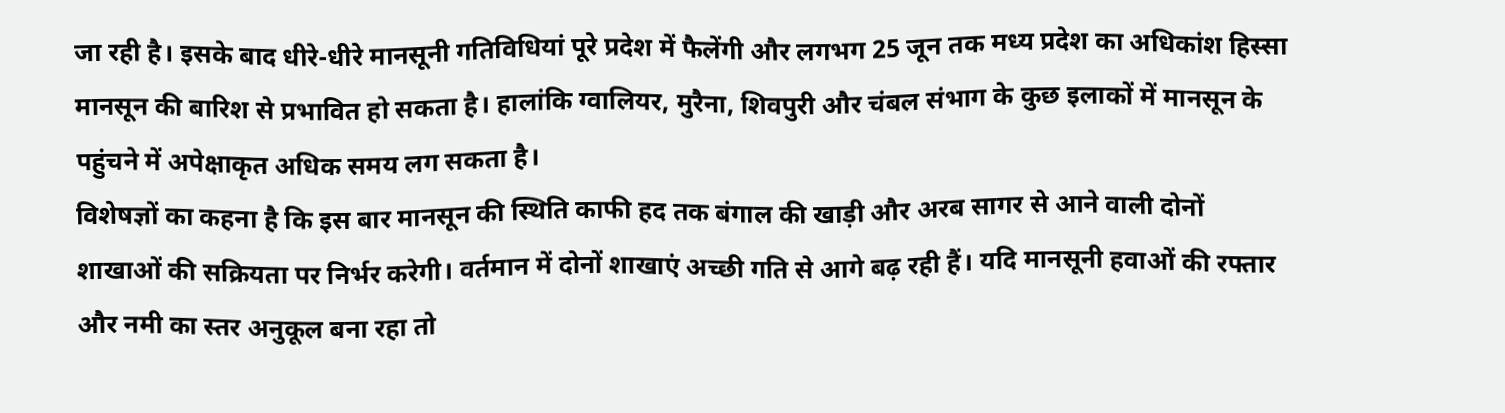जा रही है। इसके बाद धीरे-धीरे मानसूनी गतिविधियां पूरे प्रदेश में फैलेंगी और लगभग 25 जून तक मध्य प्रदेश का अधिकांश हिस्सा मानसून की बारिश से प्रभावित हो सकता है। हालांकि ग्वालियर, मुरैना, शिवपुरी और चंबल संभाग के कुछ इलाकों में मानसून के पहुंचने में अपेक्षाकृत अधिक समय लग सकता है।
विशेषज्ञों का कहना है कि इस बार मानसून की स्थिति काफी हद तक बंगाल की खाड़ी और अरब सागर से आने वाली दोनों शाखाओं की सक्रियता पर निर्भर करेगी। वर्तमान में दोनों शाखाएं अच्छी गति से आगे बढ़ रही हैं। यदि मानसूनी हवाओं की रफ्तार और नमी का स्तर अनुकूल बना रहा तो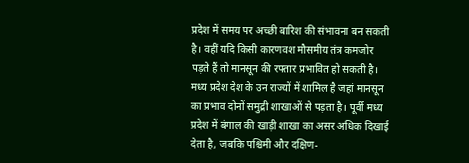प्रदेश में समय पर अच्छी बारिश की संभावना बन सकती है। वहीं यदि किसी कारणवश मौसमीय तंत्र कमजोर पड़ते हैं तो मानसून की रफ्तार प्रभावित हो सकती है।
मध्य प्रदेश देश के उन राज्यों में शामिल है जहां मानसून का प्रभाव दोनों समुद्री शाखाओं से पड़ता है। पूर्वी मध्य प्रदेश में बंगाल की खाड़ी शाखा का असर अधिक दिखाई देता है, जबकि पश्चिमी और दक्षिण-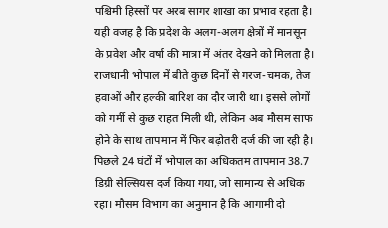पश्चिमी हिस्सों पर अरब सागर शाखा का प्रभाव रहता है। यही वजह है कि प्रदेश के अलग-अलग क्षेत्रों में मानसून के प्रवेश और वर्षा की मात्रा में अंतर देखने को मिलता है।
राजधानी भोपाल में बीते कुछ दिनों से गरज-चमक, तेज हवाओं और हल्की बारिश का दौर जारी था। इससे लोगों को गर्मी से कुछ राहत मिली थी, लेकिन अब मौसम साफ होने के साथ तापमान में फिर बढ़ोतरी दर्ज की जा रही है। पिछले 24 घंटों में भोपाल का अधिकतम तापमान 38.7 डिग्री सेल्सियस दर्ज किया गया, जो सामान्य से अधिक रहा। मौसम विभाग का अनुमान है कि आगामी दो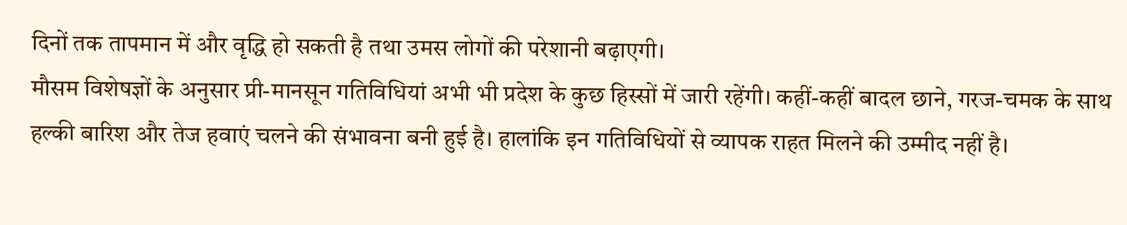दिनों तक तापमान में और वृद्धि हो सकती है तथा उमस लोगों की परेशानी बढ़ाएगी।
मौसम विशेषज्ञों के अनुसार प्री-मानसून गतिविधियां अभी भी प्रदेश के कुछ हिस्सों में जारी रहेंगी। कहीं-कहीं बादल छाने, गरज-चमक के साथ हल्की बारिश और तेज हवाएं चलने की संभावना बनी हुई है। हालांकि इन गतिविधियों से व्यापक राहत मिलने की उम्मीद नहीं है।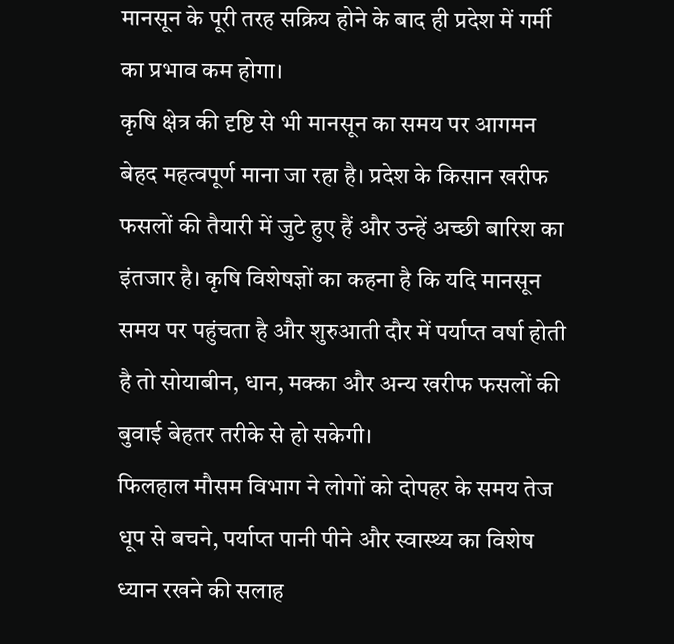मानसून के पूरी तरह सक्रिय होने के बाद ही प्रदेश में गर्मी का प्रभाव कम होगा।
कृषि क्षेत्र की दृष्टि से भी मानसून का समय पर आगमन बेहद महत्वपूर्ण माना जा रहा है। प्रदेश के किसान खरीफ फसलों की तैयारी में जुटे हुए हैं और उन्हें अच्छी बारिश का इंतजार है। कृषि विशेषज्ञों का कहना है कि यदि मानसून समय पर पहुंचता है और शुरुआती दौर में पर्याप्त वर्षा होती है तो सोयाबीन, धान, मक्का और अन्य खरीफ फसलों की बुवाई बेहतर तरीके से हो सकेगी।
फिलहाल मौसम विभाग ने लोगों को दोपहर के समय तेज धूप से बचने, पर्याप्त पानी पीने और स्वास्थ्य का विशेष ध्यान रखने की सलाह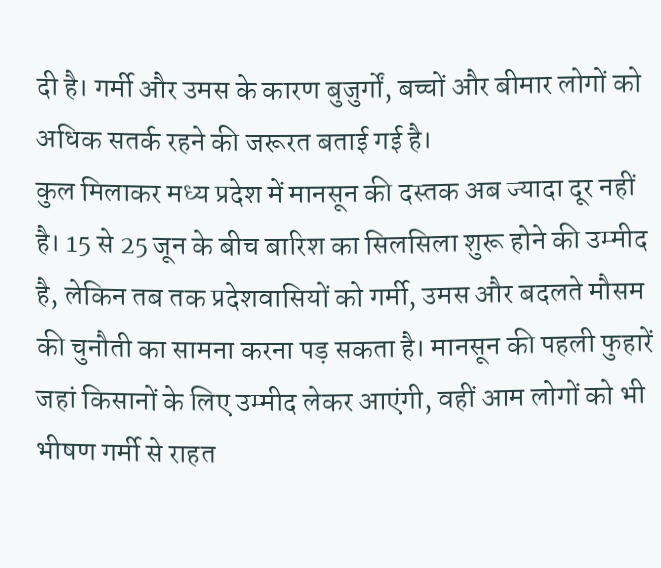दी है। गर्मी और उमस के कारण बुजुर्गों, बच्चों और बीमार लोगों को अधिक सतर्क रहने की जरूरत बताई गई है।
कुल मिलाकर मध्य प्रदेश में मानसून की दस्तक अब ज्यादा दूर नहीं है। 15 से 25 जून के बीच बारिश का सिलसिला शुरू होने की उम्मीद है, लेकिन तब तक प्रदेशवासियों को गर्मी, उमस और बदलते मौसम की चुनौती का सामना करना पड़ सकता है। मानसून की पहली फुहारें जहां किसानों के लिए उम्मीद लेकर आएंगी, वहीं आम लोगों को भी भीषण गर्मी से राहत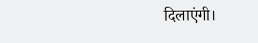दिलाएंगी।